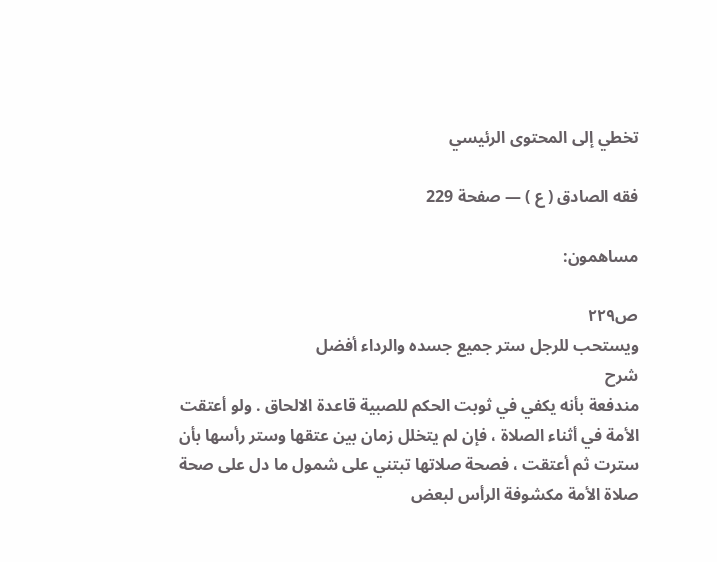تخطي إلى المحتوى الرئيسي

فقه الصادق ( ع ) — صفحة 229

مساهمون:

ص٢٢٩
ويستحب للرجل ستر جميع جسده والرداء أفضل
شرح
مندفعة بأنه يكفي في ثوبت الحكم للصبية قاعدة الالحاق . ولو أعتقت الأمة في أثناء الصلاة ، فإن لم يتخلل زمان بين عتقها وستر رأسها بأن سترت ثم أعتقت ، فصحة صلاتها تبتني على شمول ما دل على صحة صلاة الأمة مكشوفة الرأس لبعض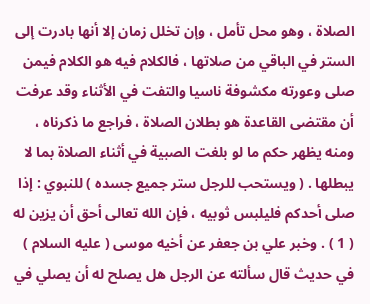الصلاة ، وهو محل تأمل ، وإن تخلل زمان إلا أنها بادرت إلى الستر في الباقي من صلاتها ، فالكلام فيه هو الكلام فيمن صلى وعورته مكشوفة ناسيا والتفت في الأثناء وقد عرفت أن مقتضى القاعدة هو بطلان الصلاة ، فراجع ما ذكرناه ، ومنه يظهر حكم ما لو بلغت الصبية في أثناء الصلاة بما لا يبطلها . ( ويستحب للرجل ستر جميع جسده ) للنبوي : إذا صلى أحدكم فليلبس ثوبيه ، فإن الله تعالى أحق أن يزين له ( 1 ) . وخبر علي بن جعفر عن أخيه موسى ( عليه السلام ) في حديث قال سألته عن الرجل هل يصلح له أن يصلي في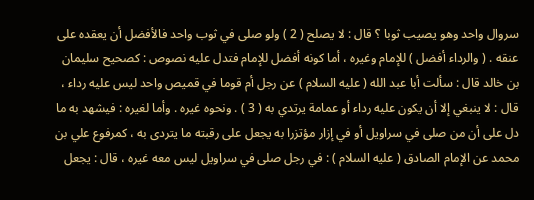سروال واحد وهو يصيب ثوبا ؟ قال : لا يصلح ( 2 ) ولو صلى في ثوب واحد فالأفضل أن يعقده على عنقه . ( والرداء أفضل ) للإمام وغيره ، أما كونه أفضل للإمام فتدل عليه نصوص : كصحيح سليمان بن خالد قال : سألت أبا عبد الله ( عليه السلام ) عن رجل أم قوما في قميص واحد ليس عليه رداء ، قال : لا ينبغي إلا أن يكون عليه رداء أو عمامة يرتدي به ( 3 ) . ونحوه غيره . وأما لغيره : فيشهد به ما دل على أن من صلى في سراويل أو في إزار مؤتزرا به يجعل على رقبته ما يتردى به ، كمرفوع علي بن محمد عن الإمام الصادق ( عليه السلام ) : في رجل صلى في سراويل ليس معه غيره ، قال : يجعل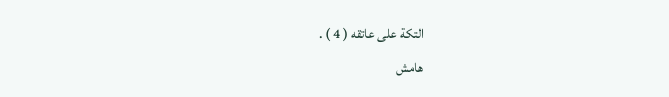التكة على عاتقه ( 4 ) .
هامش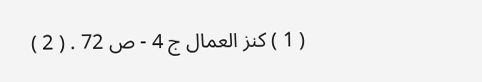( 1 ) كنز العمال ج 4 - ص 72 . ( 2 )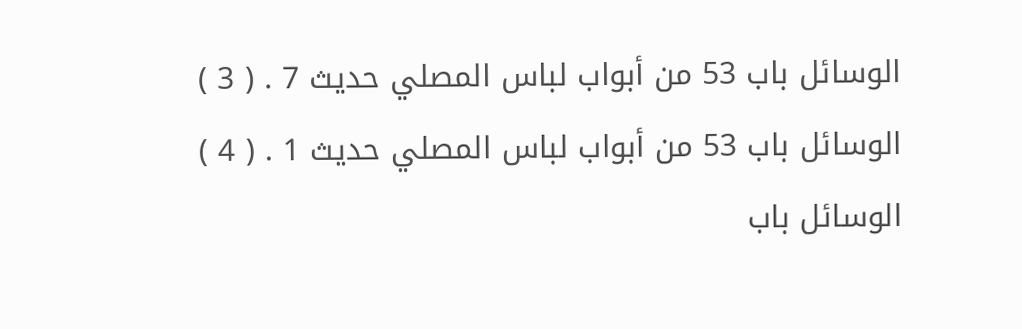الوسائل باب 53 من أبواب لباس المصلي حديث 7 . ( 3 ) الوسائل باب 53 من أبواب لباس المصلي حديث 1 . ( 4 ) الوسائل باب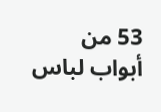53 من أبواب لباس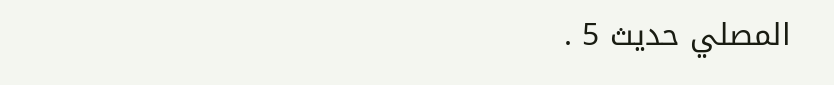المصلي حديث 5 .